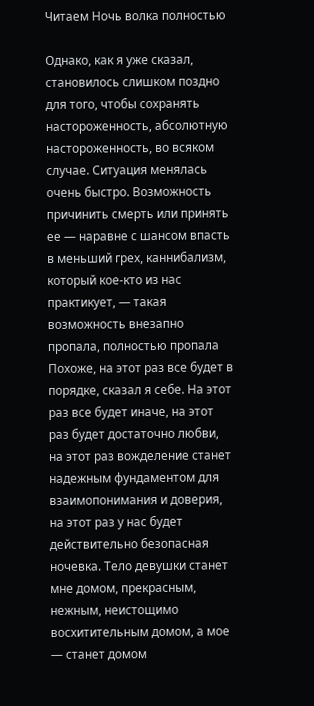Читаем Ночь волка полностью

Однако, как я уже сказал, становилось слишком поздно для того, чтобы сохранять настороженность, абсолютную настороженность, во всяком случае. Ситуация менялась очень быстро. Возможность причинить смерть или принять ее — наравне с шансом впасть в меньший грех, каннибализм, который кое-кто из нас практикует, — такая возможность внезапно пропала, полностью пропала Похоже, на этот раз все будет в порядке, сказал я себе. На этот раз все будет иначе, на этот раз будет достаточно любви, на этот раз вожделение станет надежным фундаментом для взаимопонимания и доверия, на этот раз у нас будет действительно безопасная ночевка. Тело девушки станет мне домом, прекрасным, нежным, неистощимо восхитительным домом, а мое — станет домом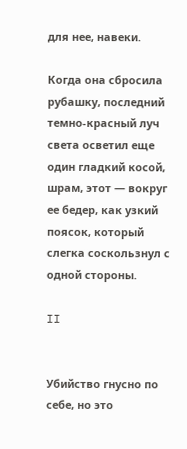для нее, навеки.

Когда она сбросила рубашку, последний темно-красный луч света осветил еще один гладкий косой, шрам, этот — вокруг ее бедер, как узкий поясок, который слегка соскользнул с одной стороны.

II


Убийство гнусно по себе, но это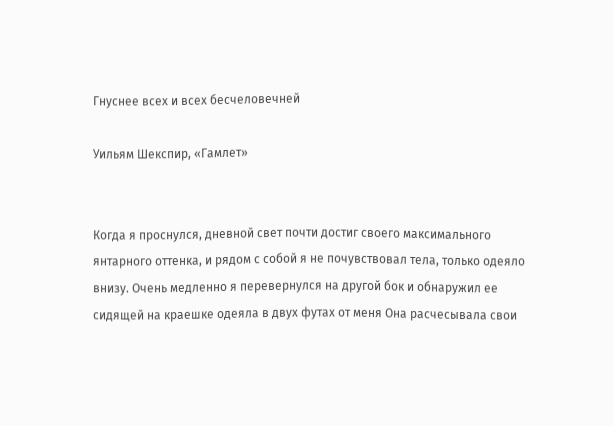Гнуснее всех и всех бесчеловечней

Уильям Шекспир, «Гамлет»


Когда я проснулся, дневной свет почти достиг своего максимального янтарного оттенка, и рядом с собой я не почувствовал тела, только одеяло внизу. Очень медленно я перевернулся на другой бок и обнаружил ее сидящей на краешке одеяла в двух футах от меня Она расчесывала свои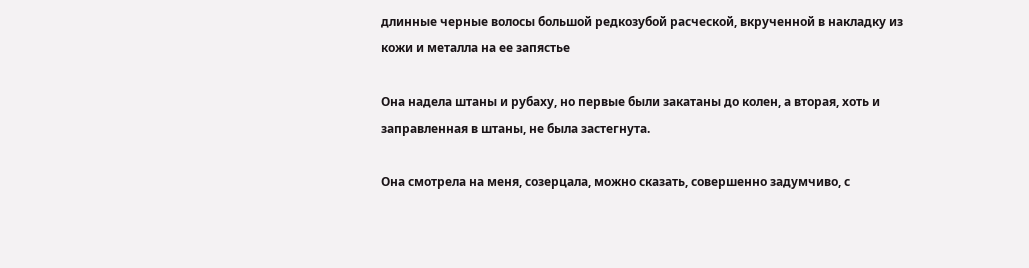длинные черные волосы большой редкозубой расческой, вкрученной в накладку из кожи и металла на ее запястье

Она надела штаны и рубаху, но первые были закатаны до колен, а вторая, хоть и заправленная в штаны, не была застегнута.

Она смотрела на меня, созерцала, можно сказать, совершенно задумчиво, с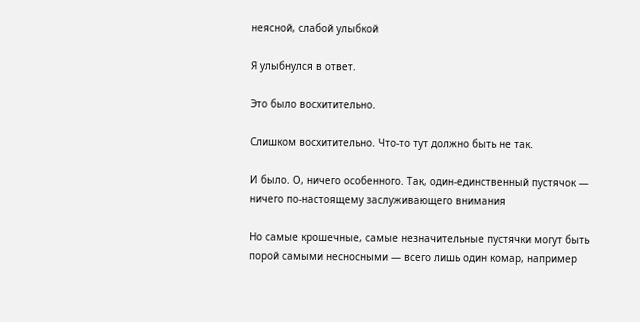неясной, слабой улыбкой

Я улыбнулся в ответ.

Это было восхитительно.

Слишком восхитительно. Что-то тут должно быть не так.

И было. О, ничего особенного. Так, один-единственный пустячок — ничего по-настоящему заслуживающего внимания

Но самые крошечные, самые незначительные пустячки могут быть порой самыми несносными — всего лишь один комар, например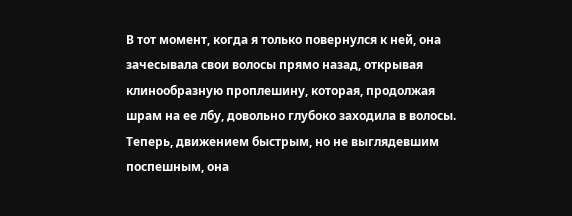В тот момент, когда я только повернулся к ней, она зачесывала свои волосы прямо назад, открывая клинообразную проплешину, которая, продолжая шрам на ее лбу, довольно глубоко заходила в волосы. Теперь, движением быстрым, но не выглядевшим поспешным, она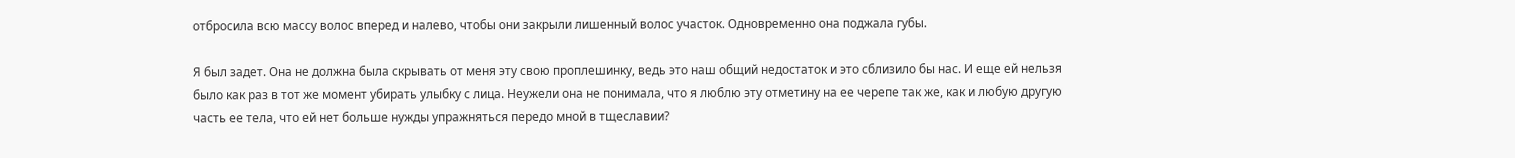отбросила всю массу волос вперед и налево, чтобы они закрыли лишенный волос участок. Одновременно она поджала губы.

Я был задет. Она не должна была скрывать от меня эту свою проплешинку, ведь это наш общий недостаток и это сблизило бы нас. И еще ей нельзя было как раз в тот же момент убирать улыбку с лица. Неужели она не понимала, что я люблю эту отметину на ее черепе так же, как и любую другую часть ее тела, что ей нет больше нужды упражняться передо мной в тщеславии?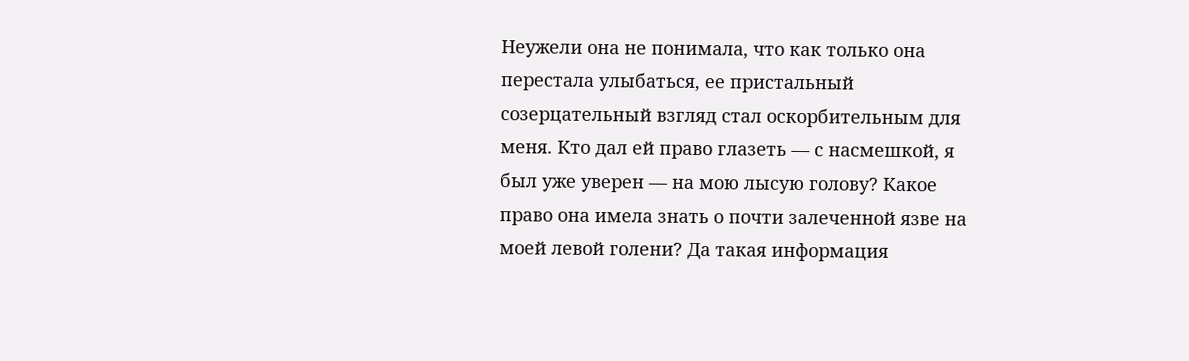Неужели она не понимала, что как только она перестала улыбаться, ее пристальный созерцательный взгляд стал оскорбительным для меня. Кто дал ей право глазеть — с насмешкой, я был уже уверен — на мою лысую голову? Какое право она имела знать о почти залеченной язве на моей левой голени? Да такая информация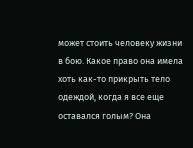может стоить человеку жизни в бою. Какое право она имела хоть как-то прикрыть тело одеждой, когда я все еще оставался голым? Она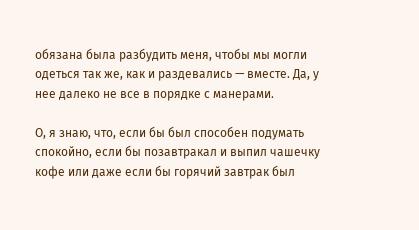обязана была разбудить меня, чтобы мы могли одеться так же, как и раздевались — вместе. Да, у нее далеко не все в порядке с манерами.

О, я знаю, что, если бы был способен подумать спокойно, если бы позавтракал и выпил чашечку кофе или даже если бы горячий завтрак был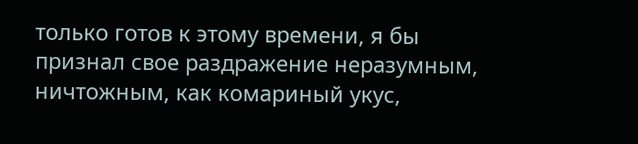только готов к этому времени, я бы признал свое раздражение неразумным, ничтожным, как комариный укус,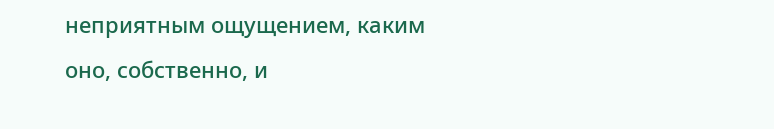неприятным ощущением, каким оно, собственно, и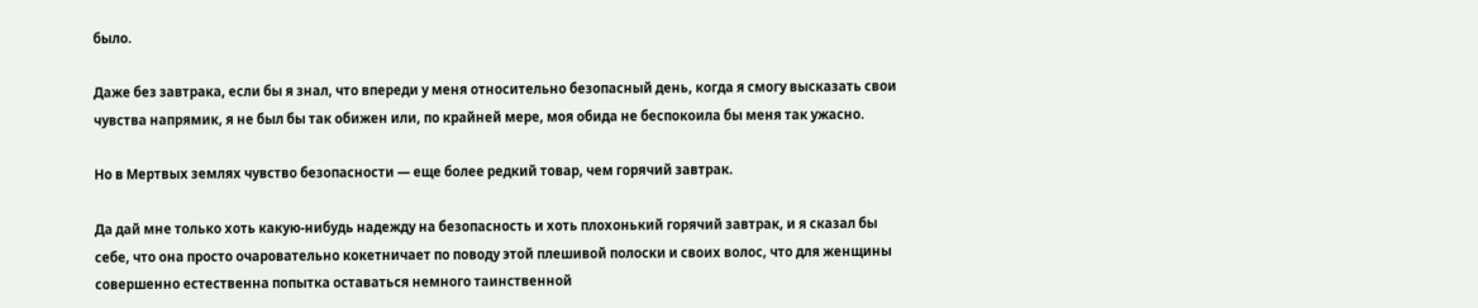было.

Даже без завтрака, если бы я знал, что впереди у меня относительно безопасный день, когда я смогу высказать свои чувства напрямик, я не был бы так обижен или, по крайней мере, моя обида не беспокоила бы меня так ужасно.

Но в Мертвых землях чувство безопасности — еще более редкий товар, чем горячий завтрак.

Да дай мне только хоть какую-нибудь надежду на безопасность и хоть плохонький горячий завтрак, и я сказал бы себе, что она просто очаровательно кокетничает по поводу этой плешивой полоски и своих волос, что для женщины совершенно естественна попытка оставаться немного таинственной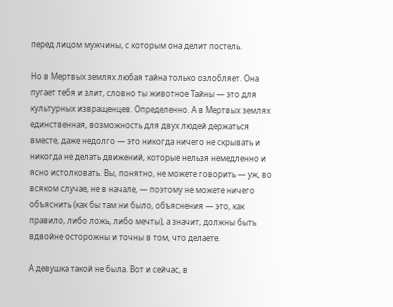перед лицом мужчины, с которым она делит постель.

Но в Мертвых землях любая тайна только озлобляет. Она пугает тебя и злит, словно ты животное Тайны — это для культурных извращенцев. Определенно. А в Мертвых землях единственная, возможность для двух людей держаться вместе, даже недолго — это никогда ничего не скрывать и никогда не делать движений, которые нельзя немедленно и ясно истолковать. Вы, понятно, не можете говорить — уж, во всяком случае, не в начале, — поэтому не можете ничего объяснить (как бы там ни было, объяснения — это, как правило, либо ложь, либо мечты), а значит, должны быть вдвойне осторожны и точны в том, что делаете.

А девушка такой не была. Вот и сейчас, в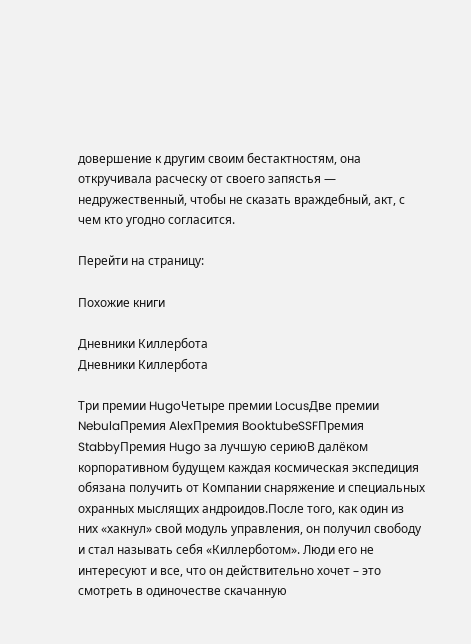довершение к другим своим бестактностям, она откручивала расческу от своего запястья — недружественный, чтобы не сказать враждебный, акт, с чем кто угодно согласится.

Перейти на страницу:

Похожие книги

Дневники Киллербота
Дневники Киллербота

Три премии HugoЧетыре премии LocusДве премии NebulaПремия AlexПремия BooktubeSSFПремия StabbyПремия Hugo за лучшую сериюВ далёком корпоративном будущем каждая космическая экспедиция обязана получить от Компании снаряжение и специальных охранных мыслящих андроидов.После того, как один из них «хакнул» свой модуль управления, он получил свободу и стал называть себя «Киллерботом». Люди его не интересуют и все, что он действительно хочет – это смотреть в одиночестве скачанную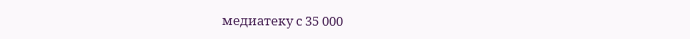медиатеку с 35 000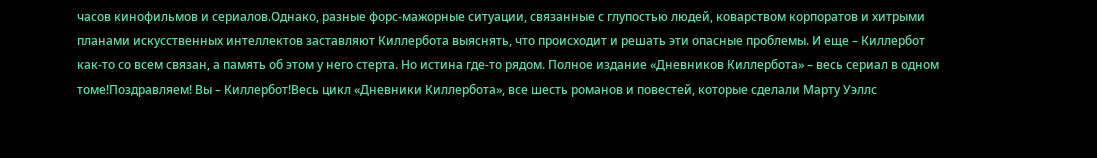часов кинофильмов и сериалов.Однако, разные форс-мажорные ситуации, связанные с глупостью людей, коварством корпоратов и хитрыми планами искусственных интеллектов заставляют Киллербота выяснять, что происходит и решать эти опасные проблемы. И еще – Киллербот как-то со всем связан, а память об этом у него стерта. Но истина где-то рядом. Полное издание «Дневников Киллербота» – весь сериал в одном томе!Поздравляем! Вы – Киллербот!Весь цикл «Дневники Киллербота», все шесть романов и повестей, которые сделали Марту Уэллс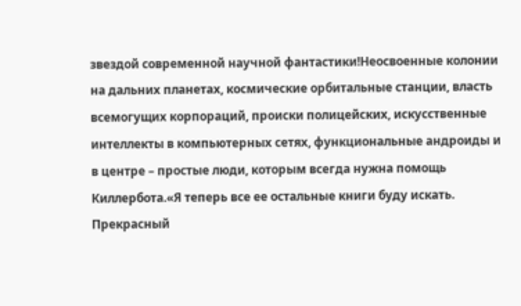звездой современной научной фантастики!Неосвоенные колонии на дальних планетах, космические орбитальные станции, власть всемогущих корпораций, происки полицейских, искусственные интеллекты в компьютерных сетях, функциональные андроиды и в центре – простые люди, которым всегда нужна помощь Киллербота.«Я теперь все ее остальные книги буду искать. Прекрасный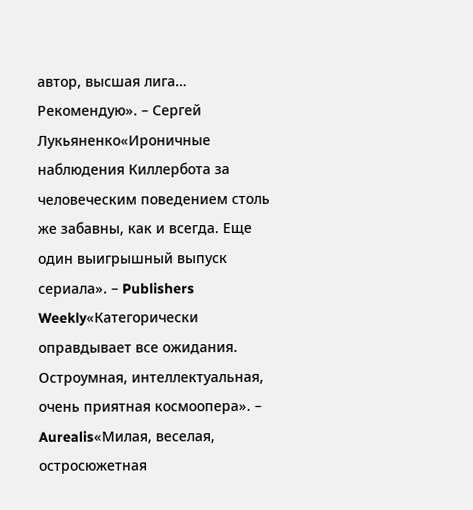автор, высшая лига… Рекомендую». – Сергей Лукьяненко«Ироничные наблюдения Киллербота за человеческим поведением столь же забавны, как и всегда. Еще один выигрышный выпуск сериала». – Publishers Weekly«Категорически оправдывает все ожидания. Остроумная, интеллектуальная, очень приятная космоопера». – Aurealis«Милая, веселая, остросюжетная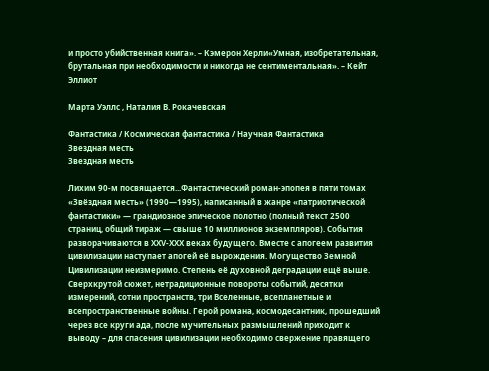и просто убийственная книга». – Кэмерон Херли«Умная, изобретательная, брутальная при необходимости и никогда не сентиментальная». – Кейт Эллиот

Марта Уэллс , Наталия В. Рокачевская

Фантастика / Космическая фантастика / Научная Фантастика
Звездная месть
Звездная месть

Лихим 90-м посвящается...Фантастический роман-эпопея в пяти томах «Звёздная месть» (1990—1995), написанный в жанре «патриотической фантастики» — грандиозное эпическое полотно (полный текст 2500 страниц, общий тираж — свыше 10 миллионов экземпляров). События разворачиваются в ХХV-ХХХ веках будущего. Вместе с апогеем развития цивилизации наступает апогей её вырождения. Могущество Земной Цивилизации неизмеримо. Степень её духовной деградации ещё выше. Сверхкрутой сюжет, нетрадиционные повороты событий, десятки измерений, сотни пространств, три Вселенные, всепланетные и всепространственные войны. Герой романа, космодесантник, прошедший через все круги ада, после мучительных размышлений приходит к выводу – для спасения цивилизации необходимо свержение правящего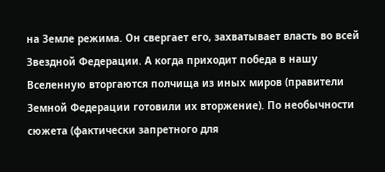на Земле режима. Он свергает его, захватывает власть во всей Звездной Федерации. А когда приходит победа в нашу Вселенную вторгаются полчища из иных миров (правители Земной Федерации готовили их вторжение). По необычности сюжета (фактически запретного для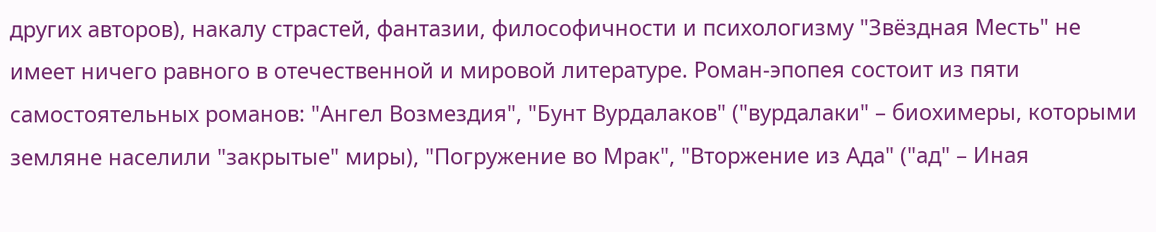других авторов), накалу страстей, фантазии, философичности и психологизму "Звёздная Месть" не имеет ничего равного в отечественной и мировой литературе. Роман-эпопея состоит из пяти самостоятельных романов: "Ангел Возмездия", "Бунт Вурдалаков" ("вурдалаки" – биохимеры, которыми земляне населили "закрытые" миры), "Погружение во Мрак", "Вторжение из Ада" ("ад" – Иная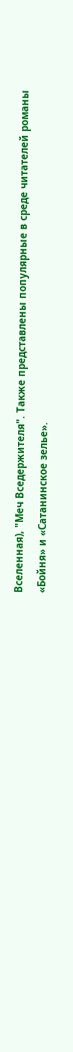Вселенная), "Меч Вседержителя". Также представлены популярные в среде читателей романы «Бойня» и «Сатанинское зелье».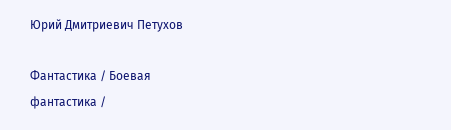Юрий Дмитриевич Петухов

Фантастика / Боевая фантастика /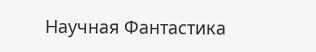Научная Фантастика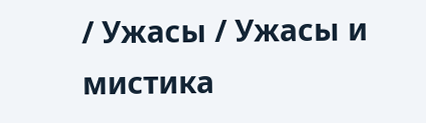/ Ужасы / Ужасы и мистика